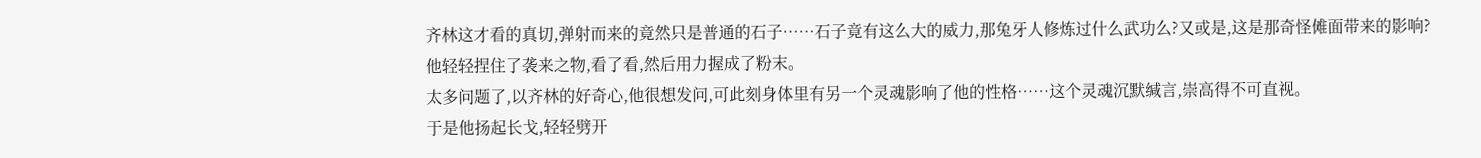齐林这才看的真切,弹射而来的竟然只是普通的石子……石子竟有这么大的威力,那兔牙人修炼过什么武功么?又或是,这是那奇怪傩面带来的影响?
他轻轻捏住了袭来之物,看了看,然后用力握成了粉末。
太多问题了,以齐林的好奇心,他很想发问,可此刻身体里有另一个灵魂影响了他的性格……这个灵魂沉默缄言,崇高得不可直视。
于是他扬起长戈,轻轻劈开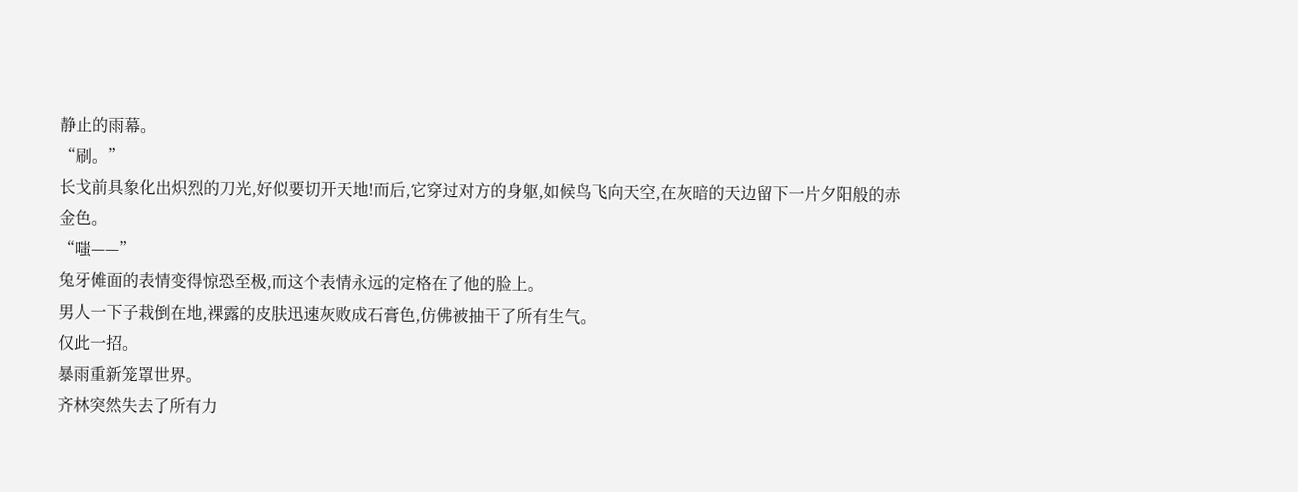静止的雨幕。
“刷。”
长戈前具象化出炽烈的刀光,好似要切开天地!而后,它穿过对方的身躯,如候鸟飞向天空,在灰暗的天边留下一片夕阳般的赤金色。
“嗤——”
兔牙傩面的表情变得惊恐至极,而这个表情永远的定格在了他的脸上。
男人一下子栽倒在地,裸露的皮肤迅速灰败成石膏色,仿佛被抽干了所有生气。
仅此一招。
暴雨重新笼罩世界。
齐林突然失去了所有力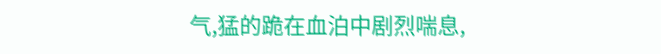气,猛的跪在血泊中剧烈喘息,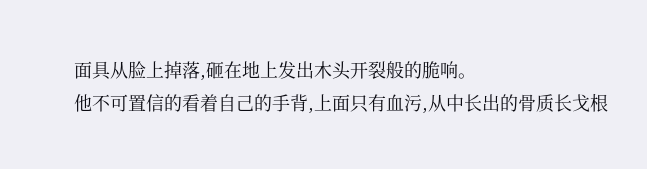面具从脸上掉落,砸在地上发出木头开裂般的脆响。
他不可置信的看着自己的手背,上面只有血污,从中长出的骨质长戈根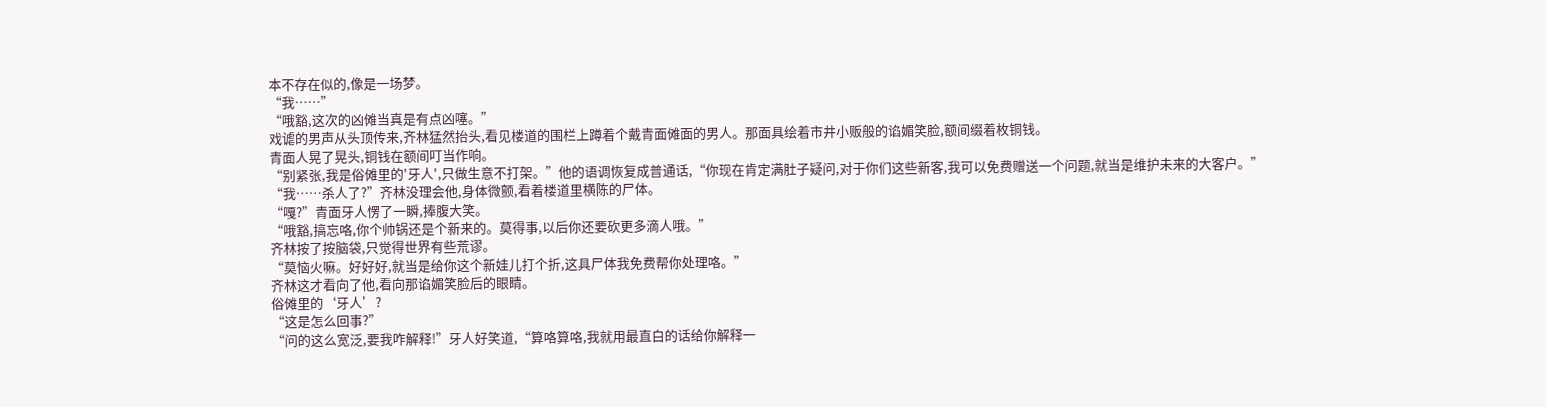本不存在似的,像是一场梦。
“我……”
“哦豁,这次的凶傩当真是有点凶噻。”
戏谑的男声从头顶传来,齐林猛然抬头,看见楼道的围栏上蹲着个戴青面傩面的男人。那面具绘着市井小贩般的谄媚笑脸,额间缀着枚铜钱。
青面人晃了晃头,铜钱在额间叮当作响。
“别紧张,我是俗傩里的'牙人',只做生意不打架。”他的语调恢复成普通话,“你现在肯定满肚子疑问,对于你们这些新客,我可以免费赠送一个问题,就当是维护未来的大客户。”
“我……杀人了?”齐林没理会他,身体微颤,看着楼道里横陈的尸体。
“嘎?”青面牙人愣了一瞬,捧腹大笑。
“哦豁,搞忘咯,你个帅锅还是个新来的。莫得事,以后你还要砍更多滴人哦。”
齐林按了按脑袋,只觉得世界有些荒谬。
“莫恼火嘛。好好好,就当是给你这个新娃儿打个折,这具尸体我免费帮你处理咯。”
齐林这才看向了他,看向那谄媚笑脸后的眼睛。
俗傩里的‘牙人’?
“这是怎么回事?”
“问的这么宽泛,要我咋解释!”牙人好笑道,“算咯算咯,我就用最直白的话给你解释一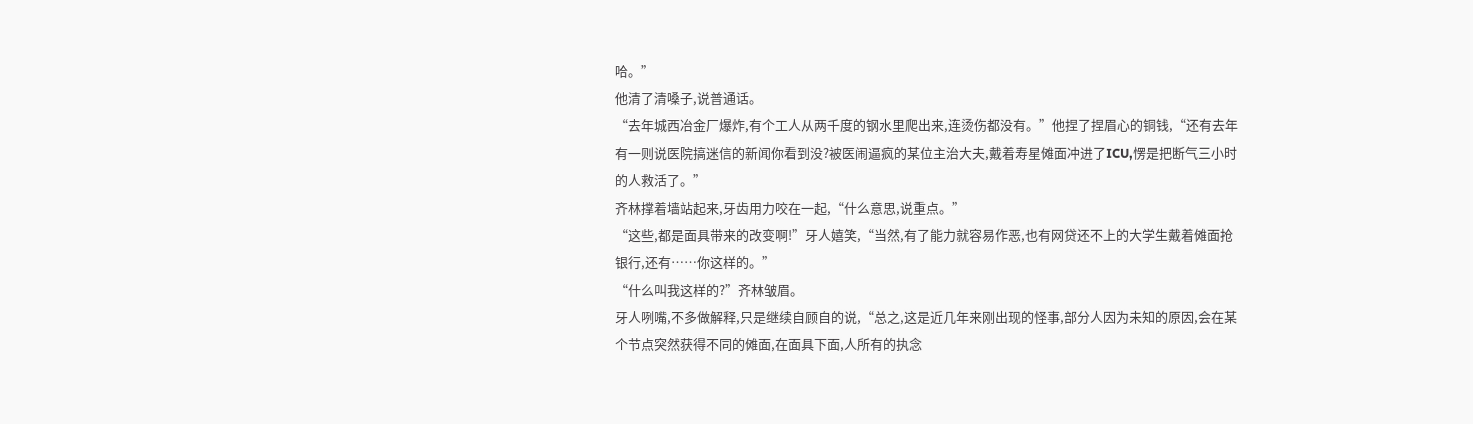哈。”
他清了清嗓子,说普通话。
“去年城西冶金厂爆炸,有个工人从两千度的钢水里爬出来,连烫伤都没有。”他捏了捏眉心的铜钱,“还有去年有一则说医院搞迷信的新闻你看到没?被医闹逼疯的某位主治大夫,戴着寿星傩面冲进了ICU,愣是把断气三小时的人救活了。”
齐林撑着墙站起来,牙齿用力咬在一起,“什么意思,说重点。”
“这些,都是面具带来的改变啊!”牙人嬉笑,“当然,有了能力就容易作恶,也有网贷还不上的大学生戴着傩面抢银行,还有……你这样的。”
“什么叫我这样的?”齐林皱眉。
牙人咧嘴,不多做解释,只是继续自顾自的说,“总之,这是近几年来刚出现的怪事,部分人因为未知的原因,会在某个节点突然获得不同的傩面,在面具下面,人所有的执念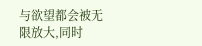与欲望都会被无限放大,同时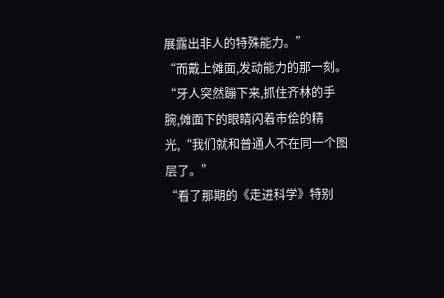展露出非人的特殊能力。”
“而戴上傩面,发动能力的那一刻。“牙人突然蹦下来,抓住齐林的手腕,傩面下的眼睛闪着市侩的精光,“我们就和普通人不在同一个图层了。”
“看了那期的《走进科学》特别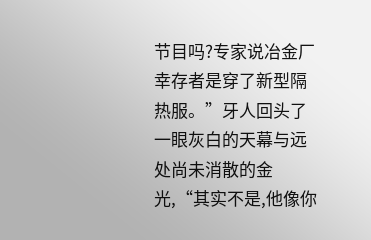节目吗?专家说冶金厂幸存者是穿了新型隔热服。”牙人回头了一眼灰白的天幕与远处尚未消散的金光,“其实不是,他像你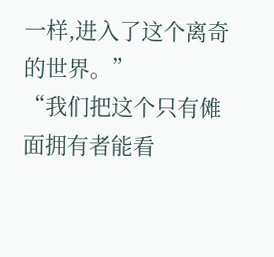一样,进入了这个离奇的世界。”
“我们把这个只有傩面拥有者能看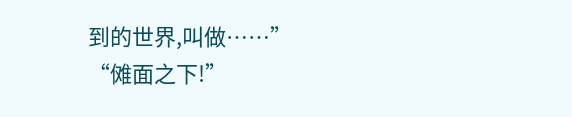到的世界,叫做……”
“傩面之下!”